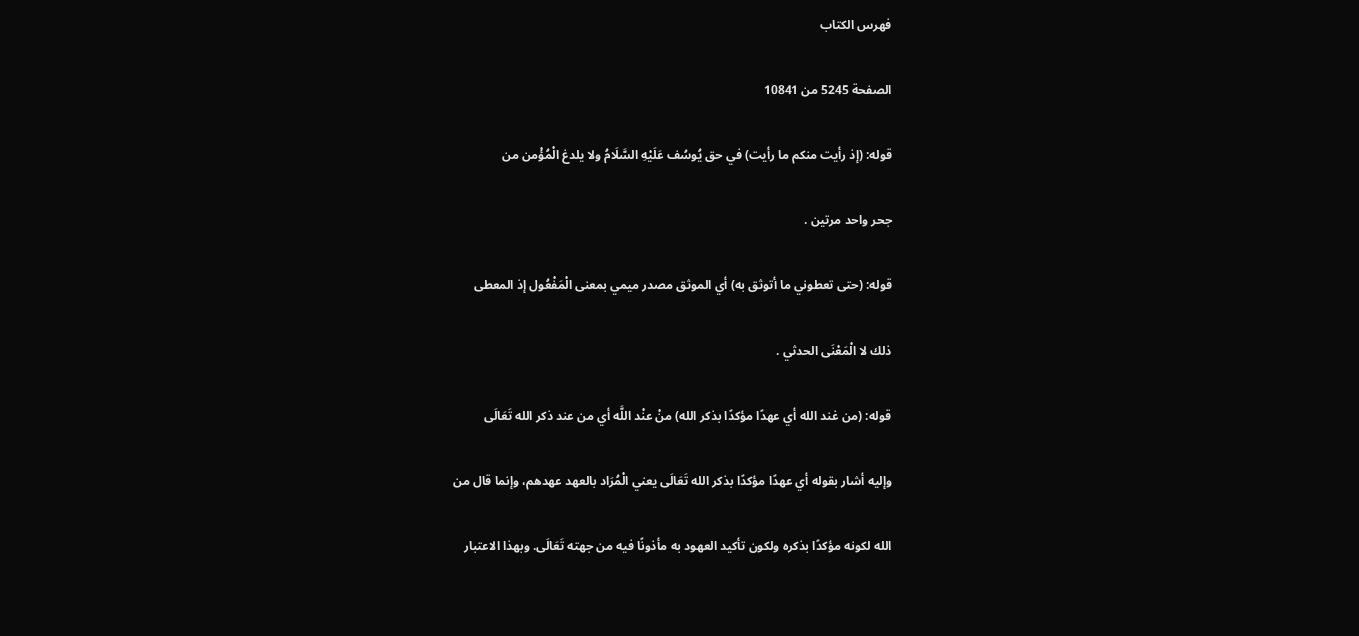فهرس الكتاب

الصفحة 5245 من 10841

قوله: (إذ رأيت منكم ما رأيت) في حق يُوسُف عَلَيْهِ السَّلَامُ ولا يلدغ الْمُؤْمن من

جحر واحد مرتين .

قوله: (حتى تعطوني ما أتوثق به) أي الموثق مصدر ميمي بمعنى الْمَفْعُول إذ المعطى

ذلك لا الْمَعْنَى الحدثي .

قوله: (من غند الله أي عهدًا مؤكدًا بذكر الله) منْ عنْد اللَّه أي من عند ذكر الله تَعَالَى

وإليه أشار بقوله أي عهدًا مؤكدًا بذكر الله تَعَالَى يعني الْمُرَاد بالعهد عهدهم، وإنما قال من

الله لكونه مؤكدًا بذكره ولكون تأكيد العهود به مأذونًا فيه من جهته تَعَالَى. وبهذا الاعتبار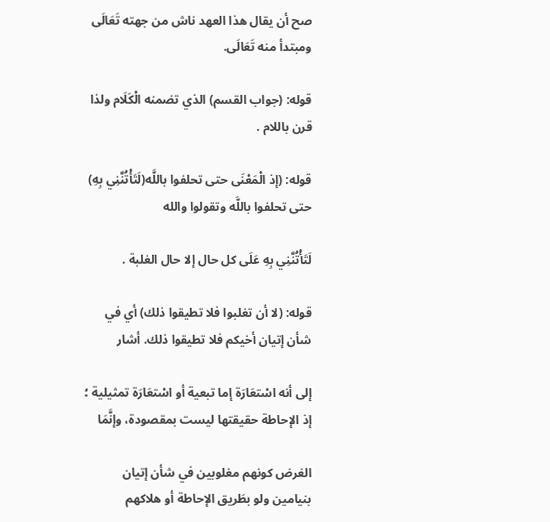صح أن يقال هذا العهد ناش من جهته تَعَالَى ومبتدأ منه تَعَالَى.

قوله: (جواب القسم) الذي تضمنه الْكَلَام ولذا قرن باللام .

قوله: (إذ الْمَعْنَى حتى تحلفوا باللَّه(لَتَأْتُنَّنِي بِهِ) حتى تحلفوا باللَّه وتقولوا والله

لَتَأْتُنَّنِي بِهِ عَلَى كل حال إلا حال الغلبة .

قوله: (لا أن تغلبوا فلا تطيقوا ذلك) أي في شأن إتيان أخيكم فلا تطيقوا ذلك. أشار

إلى أنه اسْتعَارَة إما تبعية أو اسْتعَارَة تمثيلية ؛ إذ الإحاطة حقيقتها ليست بمقصودة، وإنَّمَا

الغرض كونهم مغلوبين في شأن إتيان بنيامين ولو بطَريق الإحاطة أو هلاكهم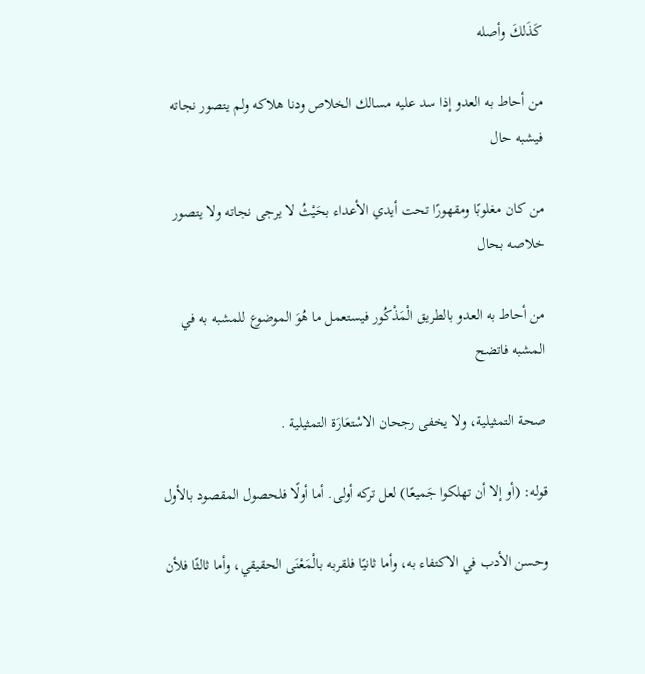كَذَلكَ وأصله

من أحاط به العدو إذا سد عليه مسالك الخلاص ودنا هلاكه ولم يتصور نجاته فيشبه حال

من كان مغلوبًا ومقهورًا تحت أيدي الأعداء بحَيْثُ لا يرجى نجاته ولا يتصور خلاصه بحال

من أحاط به العدو بالطريق الْمَذْكُور فيستعمل ما هُوَ الموضوع للمشبه به في المشبه فاتضح

صحة التمثيلية، ولا يخفى رجحان الاسْتعَارَة التمثيلية .

قوله: (أو إلا أن تهلكوا جَميعًا) لعل تركه أولى. أما أولًا فلحصول المقصود بالأول

وحسن الأدب في الاكتفاء به، وأما ثانيًا فلقربه بالْمَعْنَى الحقيقي، وأما ثالثًا فلأن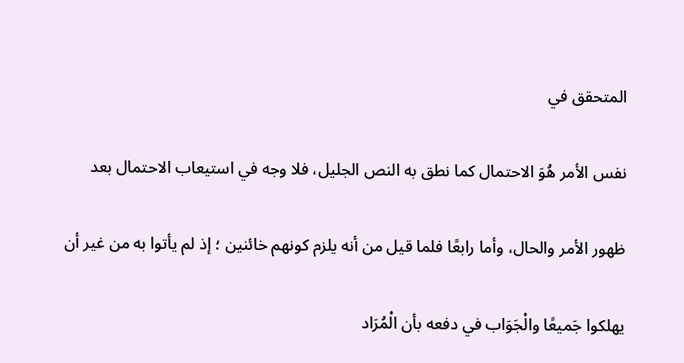المتحقق في

نفس الأمر هُوَ الاحتمال كما نطق به النص الجليل، فلا وجه في استيعاب الاحتمال بعد

ظهور الأمر والحال، وأما رابعًا فلما قيل من أنه يلزم كونهم خائنين ؛ إذ لم يأتوا به من غير أن

يهلكوا جَميعًا والْجَوَاب في دفعه بأن الْمُرَاد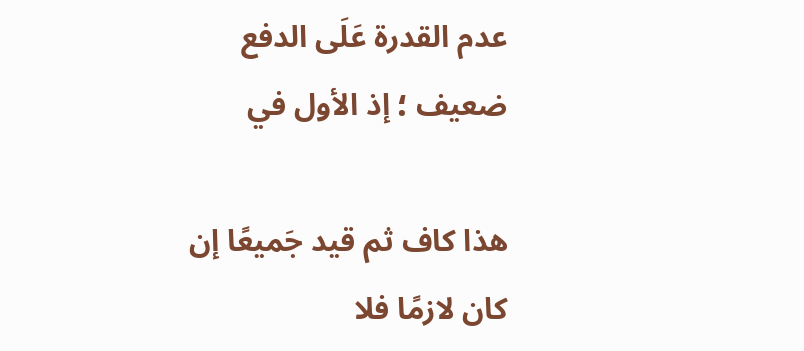عدم القدرة عَلَى الدفع ضعيف ؛ إذ الأول في

هذا كاف ثم قيد جَميعًا إن كان لازمًا فلا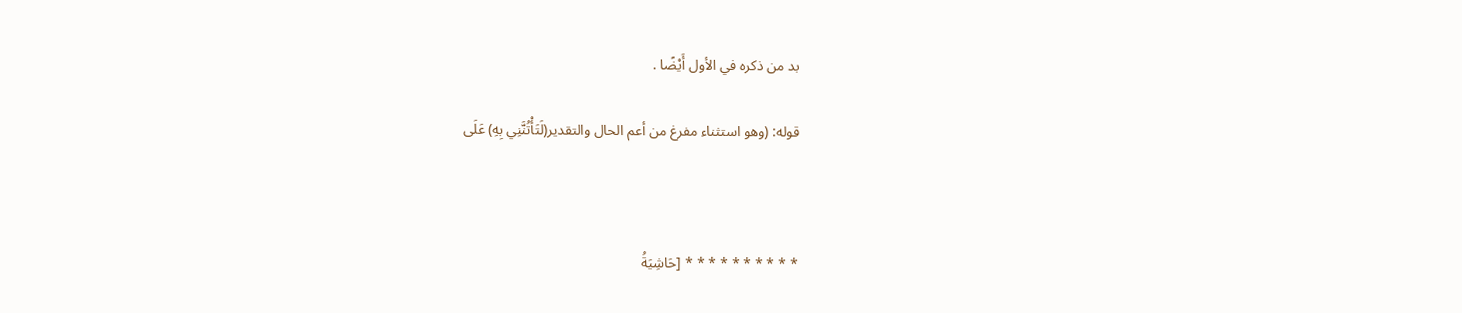بد من ذكره في الأول أَيْضًا .

قوله: (وهو استثناء مفرغ من أعم الحال والتقدير(لَتَأْتُنَّنِي بِهِ) عَلَى



* * * * * * * * * * [حَاشِيَةُ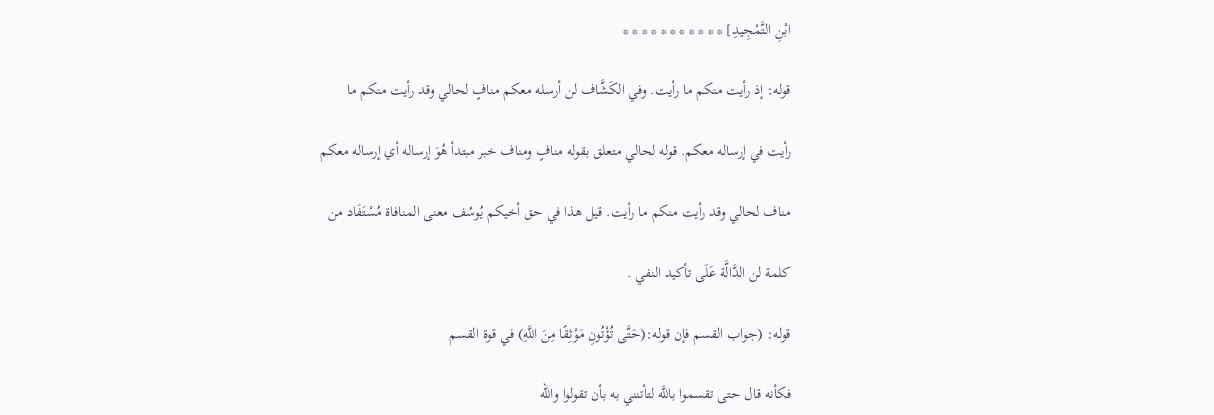ابْنِ التَّمْجِيدِ] * * * * * * * * * * *

قوله: إذ رأيت منكم ما رأيت. وفي الكَشَّاف لن أرسله معكم منافٍ لحالي وقد رأيت منكم ما

رأيت في إرساله معكم. قوله لحالي متعلق بقوله منافٍ ومناف خبر مبتدأ هُوَ إرساله أي إرساله معكم

مناف لحالي وقد رأيت منكم ما رأيت. قيل هذا في حق أخيكم يُوسُف معنى المنافاة مُسْتَفَاد من

كلمة لن الدَّالَّة عَلَى تأكيد النفي .

قوله: (جواب القسم فإن قوله:(حَتَّى تُؤْتُونِ مَوْثِقًا مِنَ اللَّهِ) في قوة القسم

فكأنه قال حتى تقسموا باللَّه لتأتنني به بأن تقولوا والله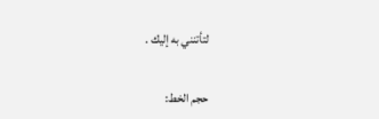لتأتنني به إليك .

حجم الخط: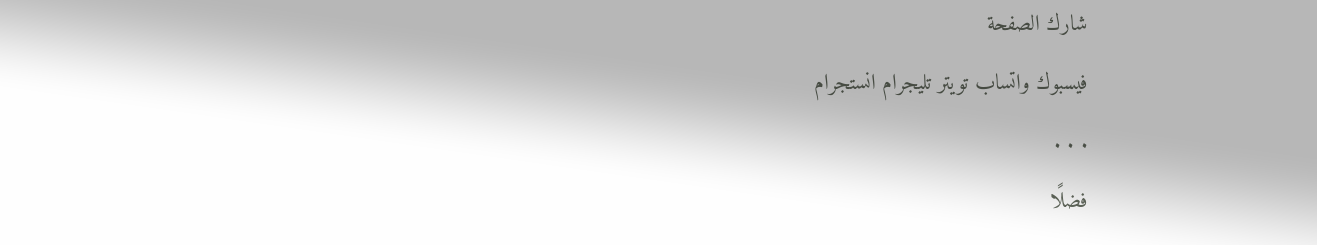شارك الصفحة
فيسبوك واتساب تويتر تليجرام انستجرام
. . .
فضلًا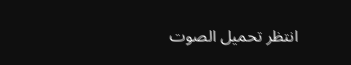انتظر تحميل الصوت